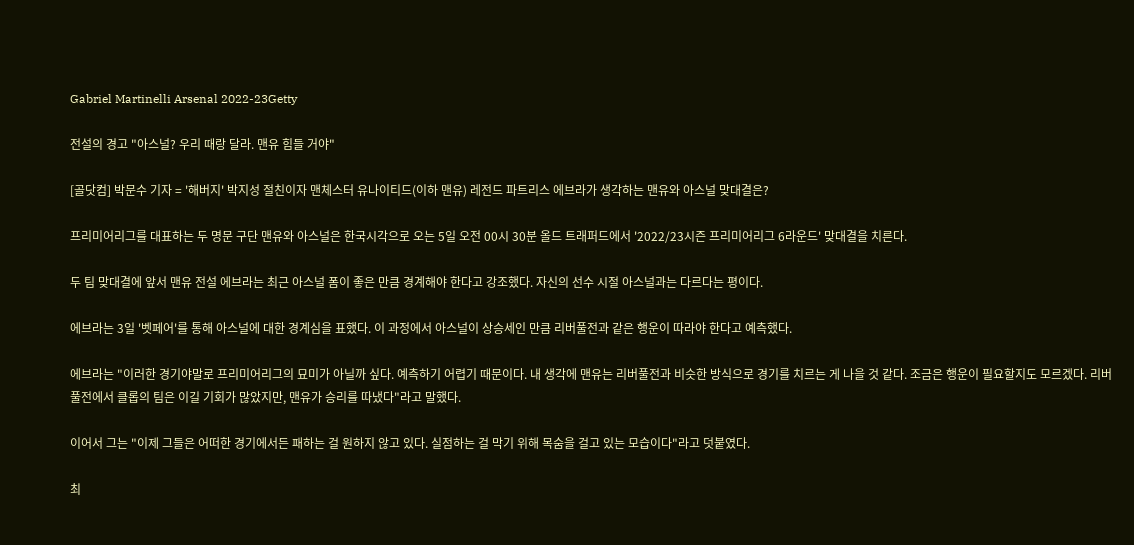Gabriel Martinelli Arsenal 2022-23Getty

전설의 경고 "아스널? 우리 때랑 달라. 맨유 힘들 거야"

[골닷컴] 박문수 기자 = '해버지' 박지성 절친이자 맨체스터 유나이티드(이하 맨유) 레전드 파트리스 에브라가 생각하는 맨유와 아스널 맞대결은?

프리미어리그를 대표하는 두 명문 구단 맨유와 아스널은 한국시각으로 오는 5일 오전 00시 30분 올드 트래퍼드에서 '2022/23시즌 프리미어리그 6라운드' 맞대결을 치른다.

두 팀 맞대결에 앞서 맨유 전설 에브라는 최근 아스널 폼이 좋은 만큼 경계해야 한다고 강조했다. 자신의 선수 시절 아스널과는 다르다는 평이다.

에브라는 3일 '벳페어'를 통해 아스널에 대한 경계심을 표했다. 이 과정에서 아스널이 상승세인 만큼 리버풀전과 같은 행운이 따라야 한다고 예측했다.

에브라는 "이러한 경기야말로 프리미어리그의 묘미가 아닐까 싶다. 예측하기 어렵기 때문이다. 내 생각에 맨유는 리버풀전과 비슷한 방식으로 경기를 치르는 게 나을 것 같다. 조금은 행운이 필요할지도 모르겠다. 리버풀전에서 클롭의 팀은 이길 기회가 많았지만, 맨유가 승리를 따냈다"라고 말했다.

이어서 그는 "이제 그들은 어떠한 경기에서든 패하는 걸 원하지 않고 있다. 실점하는 걸 막기 위해 목숨을 걸고 있는 모습이다"라고 덧붙였다.

최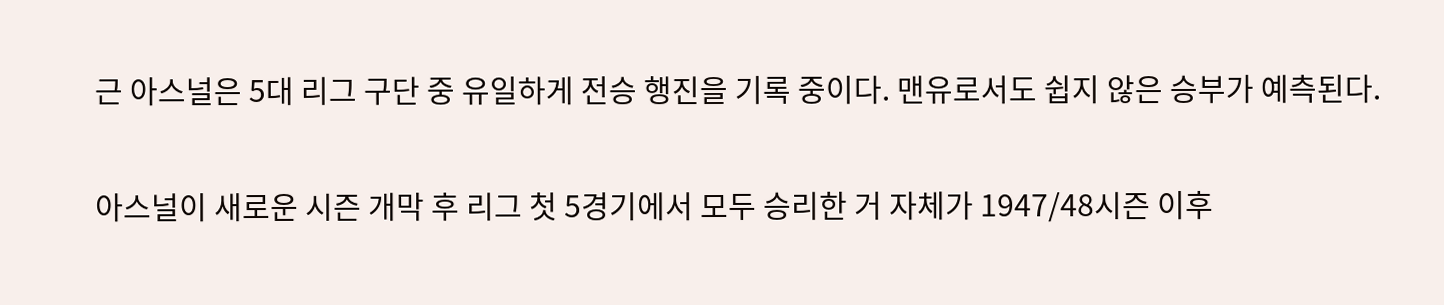근 아스널은 5대 리그 구단 중 유일하게 전승 행진을 기록 중이다. 맨유로서도 쉽지 않은 승부가 예측된다.

아스널이 새로운 시즌 개막 후 리그 첫 5경기에서 모두 승리한 거 자체가 1947/48시즌 이후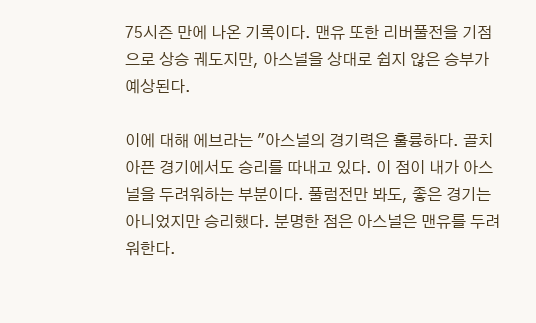75시즌 만에 나온 기록이다. 맨유 또한 리버풀전을 기점으로 상승 궤도지만, 아스널을 상대로 쉽지 않은 승부가 예상된다.

이에 대해 에브라는 "아스널의 경기력은 훌륭하다. 골치 아픈 경기에서도 승리를 따내고 있다. 이 점이 내가 아스널을 두려워하는 부분이다. 풀럼전만 봐도, 좋은 경기는 아니었지만 승리했다. 분명한 점은 아스널은 맨유를 두려워한다.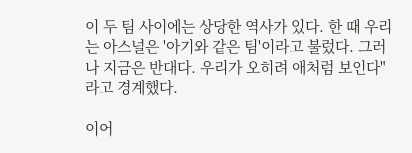이 두 팀 사이에는 상당한 역사가 있다. 한 때 우리는 아스널은 '아기와 같은 팀'이라고 불렀다. 그러나 지금은 반대다. 우리가 오히려 애처럼 보인다"라고 경계했다.

이어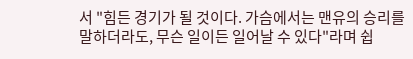서 "힘든 경기가 될 것이다. 가슴에서는 맨유의 승리를 말하더라도, 무슨 일이든 일어날 수 있다"라며 쉽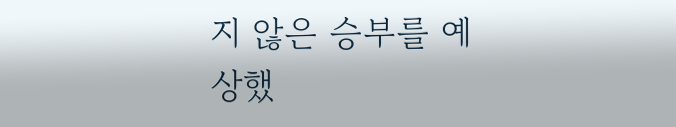지 않은 승부를 예상했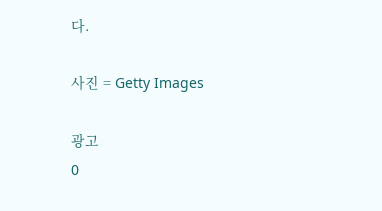다.

사진 = Getty Images

광고
0